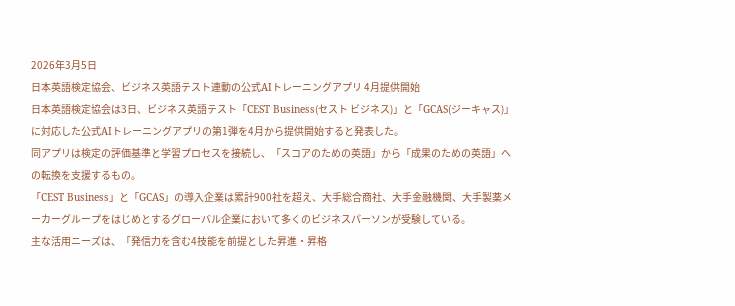2026年3月5日
日本英語検定協会、ビジネス英語テスト連動の公式AIトレーニングアプリ 4月提供開始
日本英語検定協会は3日、ビジネス英語テスト「CEST Business(セスト ビジネス)」と「GCAS(ジーキャス)」に対応した公式AIトレーニングアプリの第1弾を4月から提供開始すると発表した。
同アプリは検定の評価基準と学習プロセスを接続し、「スコアのための英語」から「成果のための英語」への転換を支援するもの。
「CEST Business」と「GCAS」の導入企業は累計900社を超え、大手総合商社、大手金融機関、大手製薬メーカーグループをはじめとするグローバル企業において多くのビジネスパーソンが受験している。
主な活用ニーズは、「発信力を含む4技能を前提とした昇進・昇格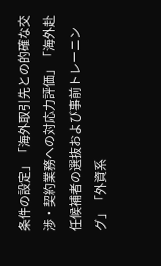条件の設定」「海外取引先との的確な交渉・契約業務への対応力評価」「海外赴任候補者の選抜および事前トレーニング」「外資系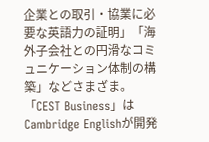企業との取引・協業に必要な英語力の証明」「海外子会社との円滑なコミュニケーション体制の構築」などさまざま。
「CEST Business」はCambridge Englishが開発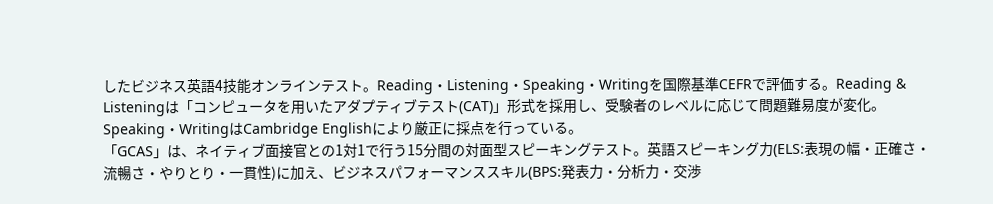したビジネス英語4技能オンラインテスト。Reading・Listening・Speaking・Writingを国際基準CEFRで評価する。Reading & Listeningは「コンピュータを用いたアダプティブテスト(CAT)」形式を採用し、受験者のレベルに応じて問題難易度が変化。Speaking・WritingはCambridge Englishにより厳正に採点を行っている。
「GCAS」は、ネイティブ面接官との1対1で行う15分間の対面型スピーキングテスト。英語スピーキング力(ELS:表現の幅・正確さ・流暢さ・やりとり・一貫性)に加え、ビジネスパフォーマンススキル(BPS:発表力・分析力・交渉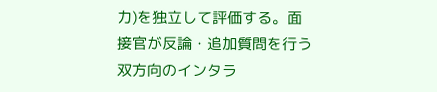力)を独立して評価する。面接官が反論・追加質問を行う双方向のインタラ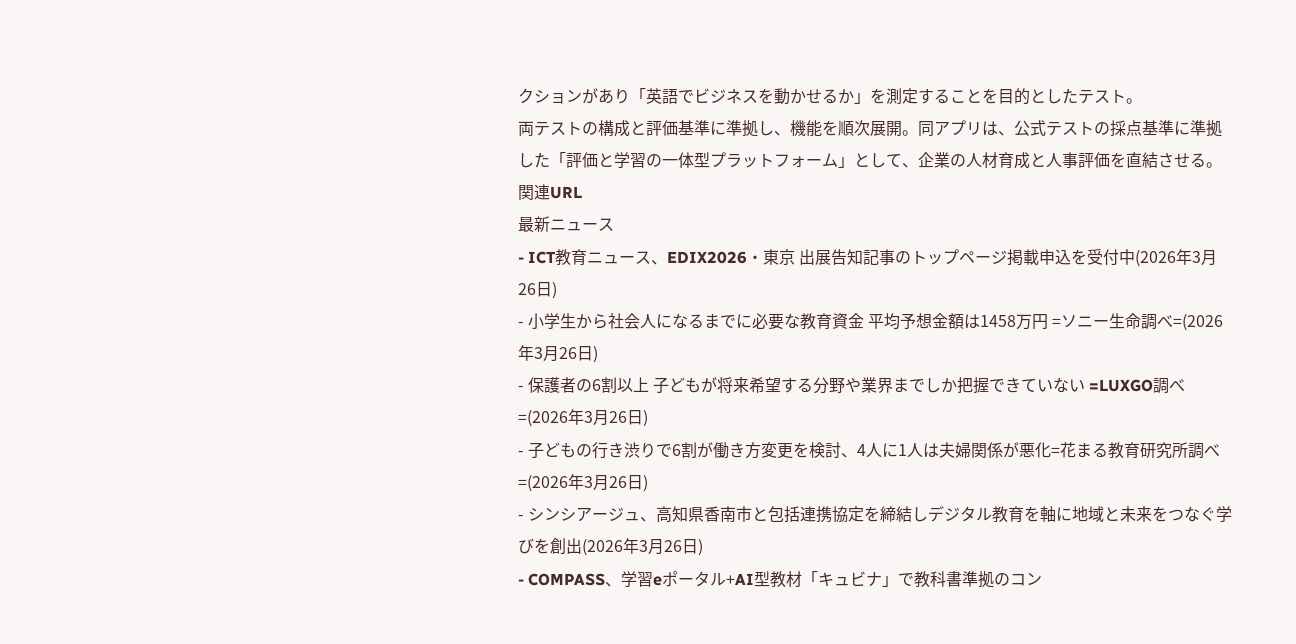クションがあり「英語でビジネスを動かせるか」を測定することを目的としたテスト。
両テストの構成と評価基準に準拠し、機能を順次展開。同アプリは、公式テストの採点基準に準拠した「評価と学習の一体型プラットフォーム」として、企業の人材育成と人事評価を直結させる。
関連URL
最新ニュース
- ICT教育ニュース、EDIX2026・東京 出展告知記事のトップページ掲載申込を受付中(2026年3月26日)
- 小学生から社会人になるまでに必要な教育資金 平均予想金額は1458万円 =ソニー生命調べ=(2026年3月26日)
- 保護者の6割以上 子どもが将来希望する分野や業界までしか把握できていない =LUXGO調べ=(2026年3月26日)
- 子どもの行き渋りで6割が働き方変更を検討、4人に1人は夫婦関係が悪化=花まる教育研究所調べ=(2026年3月26日)
- シンシアージュ、高知県香南市と包括連携協定を締結しデジタル教育を軸に地域と未来をつなぐ学びを創出(2026年3月26日)
- COMPASS、学習eポータル+AI型教材「キュビナ」で教科書準拠のコン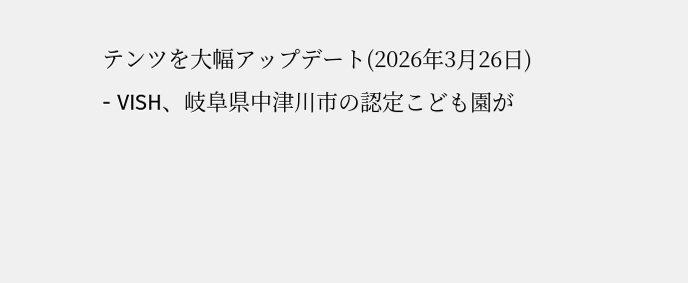テンツを大幅アップデート(2026年3月26日)
- VISH、岐阜県中津川市の認定こども園が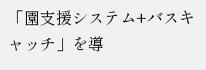「園支援システム+バスキャッチ」を導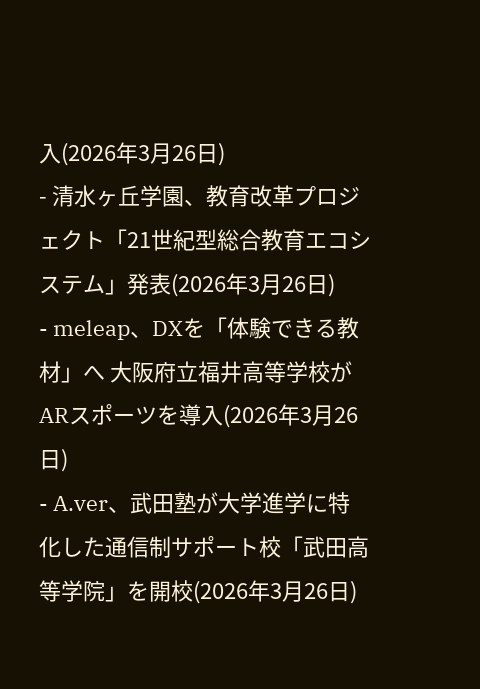入(2026年3月26日)
- 清水ヶ丘学園、教育改革プロジェクト「21世紀型総合教育エコシステム」発表(2026年3月26日)
- meleap、DXを「体験できる教材」へ 大阪府立福井高等学校がARスポーツを導入(2026年3月26日)
- A.ver、武田塾が大学進学に特化した通信制サポート校「武田高等学院」を開校(2026年3月26日)